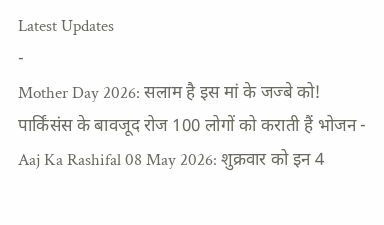Latest Updates
-
Mother Day 2026: सलाम है इस मां के जज्बे को! पार्किंसंस के बावजूद रोज 100 लोगों को कराती हैं भोजन -
Aaj Ka Rashifal 08 May 2026: शुक्रवार को इन 4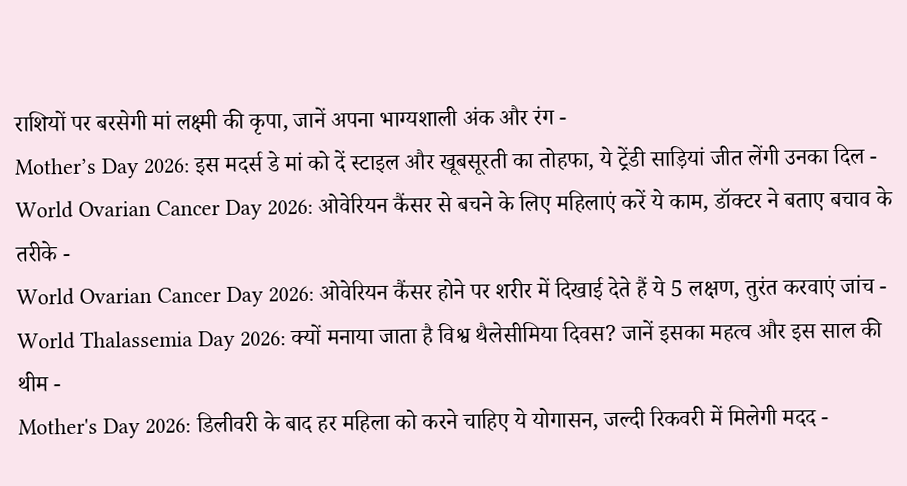राशियों पर बरसेगी मां लक्ष्मी की कृपा, जानें अपना भाग्यशाली अंक और रंग -
Mother’s Day 2026: इस मदर्स डे मां को दें स्टाइल और खूबसूरती का तोहफा, ये ट्रेंडी साड़ियां जीत लेंगी उनका दिल -
World Ovarian Cancer Day 2026: ओवेरियन कैंसर से बचने के लिए महिलाएं करें ये काम, डॉक्टर ने बताए बचाव के तरीके -
World Ovarian Cancer Day 2026: ओवेरियन कैंसर होने पर शरीर में दिखाई देते हैं ये 5 लक्षण, तुरंत करवाएं जांच -
World Thalassemia Day 2026: क्यों मनाया जाता है विश्व थैलेसीमिया दिवस? जानें इसका महत्व और इस साल की थीम -
Mother's Day 2026: डिलीवरी के बाद हर महिला को करने चाहिए ये योगासन, जल्दी रिकवरी में मिलेगी मदद -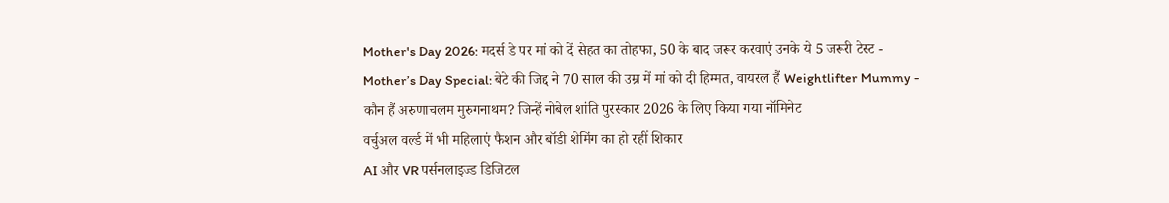Mother's Day 2026: मदर्स डे पर मां को दें सेहत का तोहफा, 50 के बाद जरूर करवाएं उनके ये 5 जरूरी टेस्ट -
Mother’s Day Special: बेटे की जिद्द ने 70 साल की उम्र में मां को दी हिम्मत, वायरल हैं Weightlifter Mummy -
कौन हैं अरुणाचलम मुरुगनाथम? जिन्हें नोबेल शांति पुरस्कार 2026 के लिए किया गया नॉमिनेट
वर्चुअल वर्ल्ड में भी महिलाएं फैशन और बॉडी शेमिंग का हो रहीं शिकार
AI और VR पर्सनलाइज्ड डिजिटल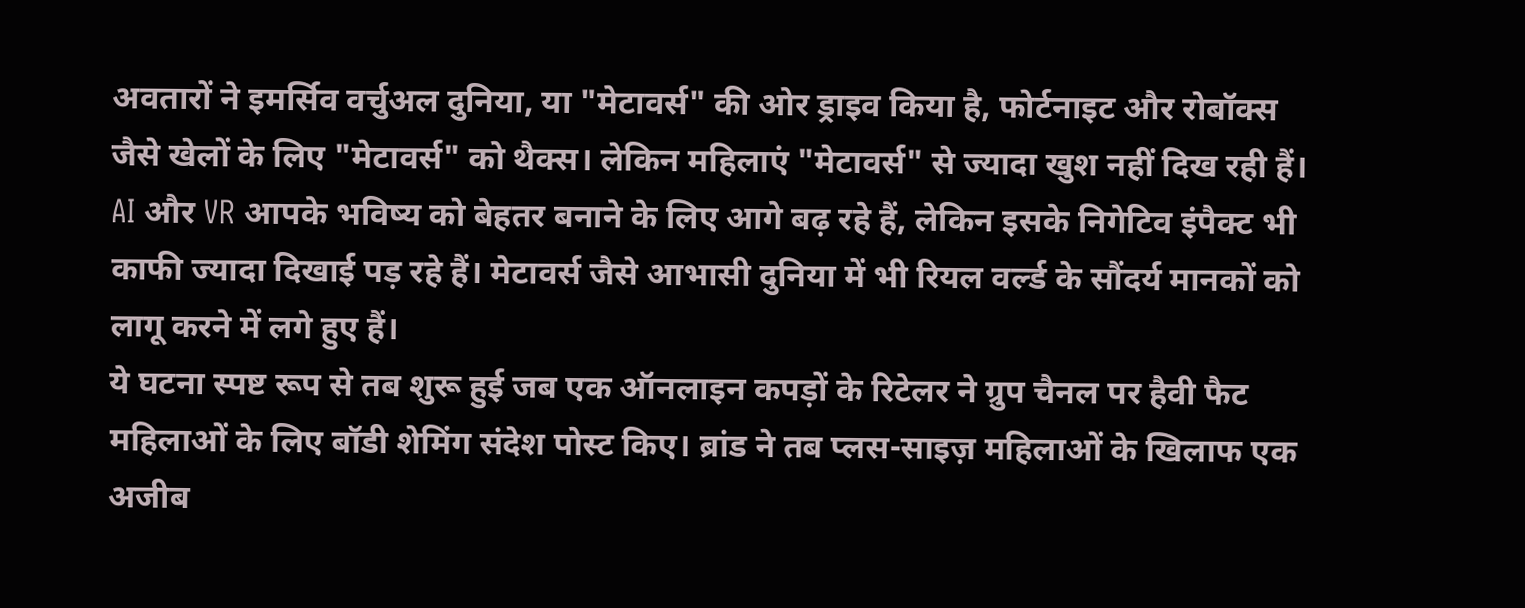अवतारों ने इमर्सिव वर्चुअल दुनिया, या "मेटावर्स" की ओर ड्राइव किया है, फोर्टनाइट और रोबॉक्स जैसे खेलों के लिए "मेटावर्स" को थैक्स। लेकिन महिलाएं "मेटावर्स" से ज्यादा खुश नहीं दिख रही हैं। AI और VR आपके भविष्य को बेहतर बनाने के लिए आगे बढ़ रहे हैं, लेकिन इसके निगेटिव इंपैक्ट भी काफी ज्यादा दिखाई पड़ रहे हैं। मेटावर्स जैसे आभासी दुनिया में भी रियल वर्ल्ड के सौंदर्य मानकों को लागू करने में लगे हुए हैं।
ये घटना स्पष्ट रूप से तब शुरू हुई जब एक ऑनलाइन कपड़ों के रिटेलर ने ग्रुप चैनल पर हैवी फैट महिलाओं के लिए बॉडी शेमिंग संदेश पोस्ट किए। ब्रांड ने तब प्लस-साइज़ महिलाओं के खिलाफ एक अजीब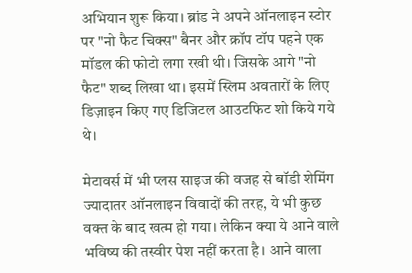अभियान शुरू किया। ब्रांड ने अपने ऑनलाइन स्टोर पर "नो फैट चिक्स" बैनर और क्रॉप टॉप पहने एक मॉडल की फोटो लगा रखी थी। जिसके आगे "नो फैट" शब्द लिखा था। इसमें स्लिम अवतारों के लिए डिज़ाइन किए गए डिजिटल आउटफिट शो किये गये थे।

मेटावर्स में भी प्लस साइज की वजह से बॉडी शेमिंग
ज्यादातर ऑनलाइन विवादों की तरह, ये भी कुछ वक्त के बाद खत्म हो गया। लेकिन क्या ये आने वाले भविष्य की तस्वीर पेश नहीं करता है। आने वाला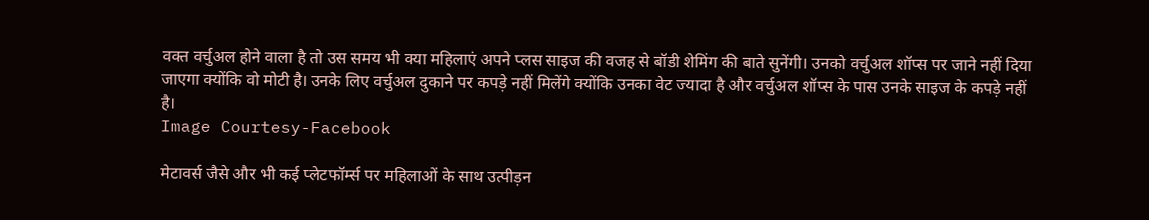वक्त वर्चुअल होने वाला है तो उस समय भी क्या महिलाएं अपने प्लस साइज की वजह से बॉडी शेमिंग की बाते सुनेंगी। उनको वर्चुअल शॉप्स पर जाने नहीं दिया जाएगा क्योंकि वो मोटी है। उनके लिए वर्चुअल दुकाने पर कपड़े नहीं मिलेंगे क्योंकि उनका वेट ज्यादा है और वर्चुअल शॉप्स के पास उनके साइज के कपड़े नहीं है।
Image Courtesy-Facebook

मेटावर्स जैसे और भी कई प्लेटफॉर्म्स पर महिलाओं के साथ उत्पीड़न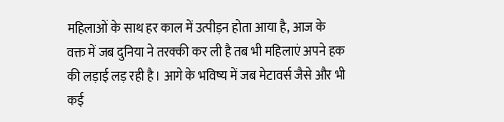महिलाओं के साथ हर काल में उत्पीड़न होता आया है, आज के वक्त में जब दुनिया ने तरक्की कर ली है तब भी महिलाएं अपने हक की लड़ाई लड़ रही है। आगे के भविष्य में जब मेटावर्स जैसे और भी कई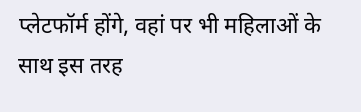प्लेटफॉर्म होंगे, वहां पर भी महिलाओं के साथ इस तरह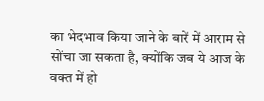का भेदभाव किया जाने के बारें में आराम से सोंचा जा सकता है, क्योंकि जब ये आज के वक्त में हो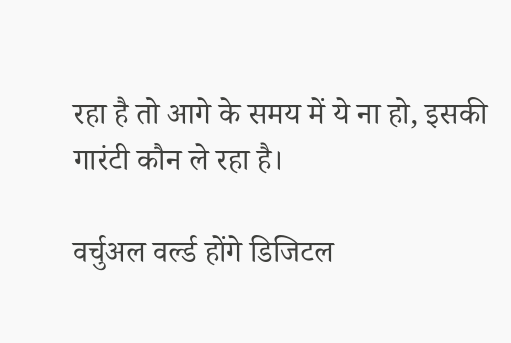रहा है तो आगे के समय में ये ना हो, इसकी गारंटी कौन ले रहा है।

वर्चुअल वर्ल्ड होंगे डिजिटल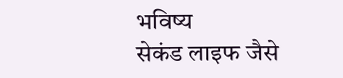भविष्य
सेकंड लाइफ जैसे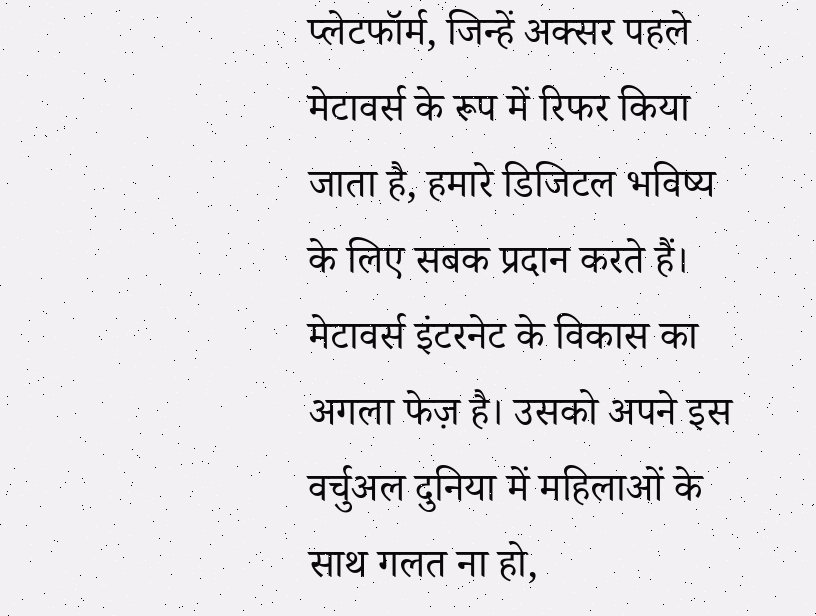प्लेटफॉर्म, जिन्हें अक्सर पहले मेटावर्स के रूप में रिफर किया जाता है, हमारे डिजिटल भविष्य के लिए सबक प्रदान करते हैं। मेटावर्स इंटरनेट के विकास का अगला फेज़ है। उसको अपने इस वर्चुअल दुनिया में महिलाओं के साथ गलत ना हो,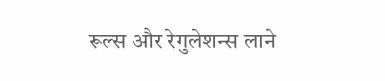रूल्स और रेगुलेशन्स लाने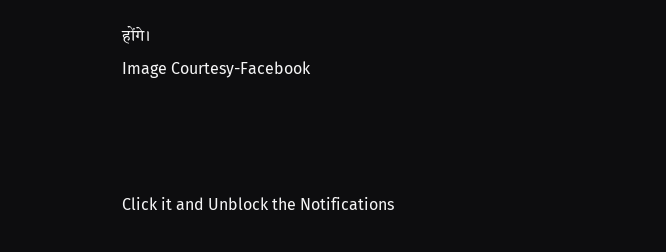होंगे।
Image Courtesy-Facebook



Click it and Unblock the Notifications